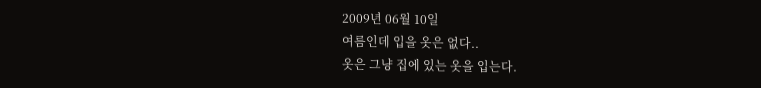2009년 06월 10일
여름인데 입을 옷은 없다..
옷은 그냥 집에 있는 옷을 입는다.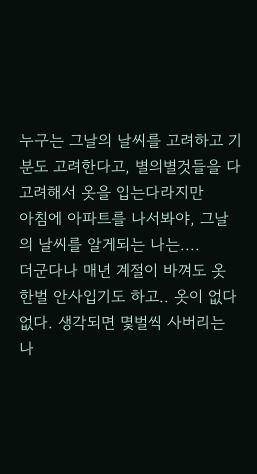누구는 그날의 날씨를 고려하고 기분도 고려한다고, 별의별것들을 다 고려해서 옷을 입는다라지만
아침에 아파트를 나서봐야, 그날의 날씨를 알게되는 나는....
더군다나 매년 계절이 바껴도 옷 한벌 안사입기도 하고.. 옷이 없다 없다. 생각되면 몇벌씩 사버리는 나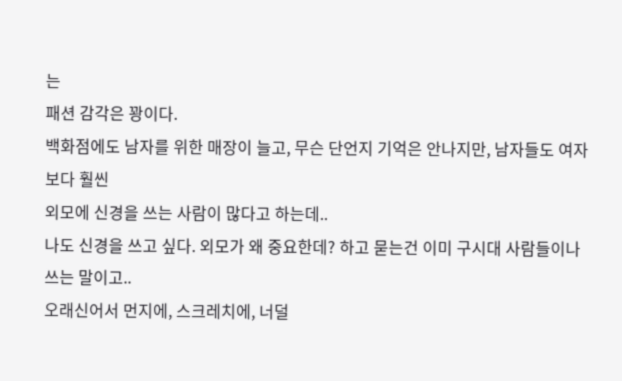는
패션 감각은 꽝이다.
백화점에도 남자를 위한 매장이 늘고, 무슨 단언지 기억은 안나지만, 남자들도 여자 보다 훨씬
외모에 신경을 쓰는 사람이 많다고 하는데..
나도 신경을 쓰고 싶다. 외모가 왜 중요한데? 하고 묻는건 이미 구시대 사람들이나 쓰는 말이고..
오래신어서 먼지에, 스크레치에, 너덜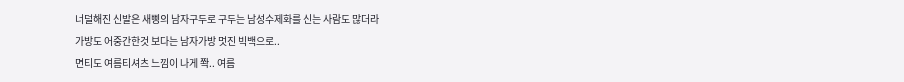너덜해진 신발은 새삥의 남자구두로 구두는 남성수제화를 신는 사람도 많더라
가방도 어중간한것 보다는 남자가방 멋진 빅백으로..
면티도 여름티셔츠 느낌이 나게 쫙.. 여름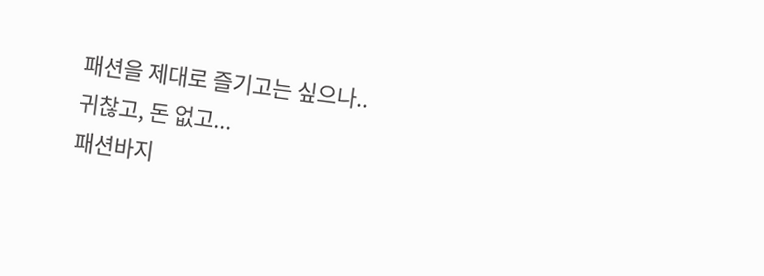패션을 제대로 즐기고는 싶으나..
귀찮고, 돈 없고...
패션바지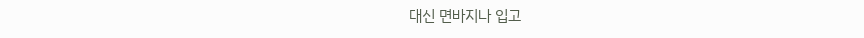대신 면바지나 입고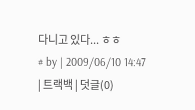다니고 있다... ㅎㅎ
# by | 2009/06/10 14:47 | 트랙백 | 덧글(0)